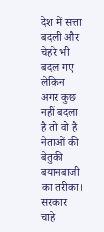देश में सत्ता बदली और चेहरे भी बदल गए लेकिन अगर कुछ नहीं बदला है तो वो है नेताओं की बेतुकी बयानबाजी का तरीका। सरकार चाहे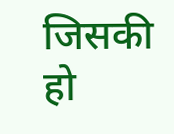जिसकी हो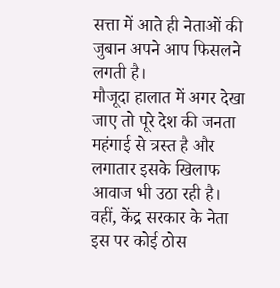सत्ता में आते ही नेताओं की जुबान अपने आप फिसलने लगती है।
मौजूदा हालात में अगर देखा जाए तो पूरे देश की जनता महंगाई से त्रस्त है और लगातार इसके खिलाफ आवाज भी उठा रही है।
वहीं, केंद्र सरकार के नेता इस पर कोई ठोस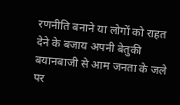रणनीति बनाने या लोगों को राहत देने के बजाय अपनी बेतुकी बयानबाजी से आम जनता के जले पर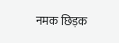नमक छिड़क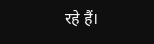रहे हैं।